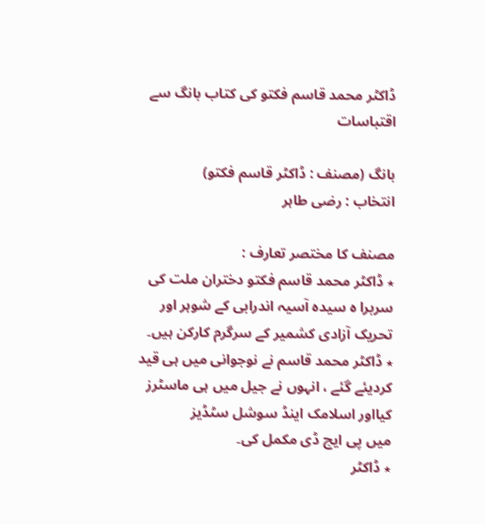ڈاکٹر محمد قاسم فکتو کی کتاب بانگ سے اقتباسات

بانگ (مصنف : ڈاکٹر قاسم فکتو)
انتخاب : رضی طاہر

مصنف کا مختصر تعارف :
٭ ڈاکٹر محمد قاسم فکتو دختران ملت کی سربرا ہ سیدہ آسیہ اندرابی کے شوہر اور تحریک آزادی کشمیر کے سرگرم کارکن ہیں۔
٭ ڈاکٹر محمد قاسم نے نوجوانی میں ہی قید کردیئے گئے ، انہوں نے جیل میں ہی ماسٹرز کیااور اسلامک اینڈ سوشل سٹڈیز
میں پی ایچ ڈی مکمل کی۔
٭ ڈاکٹر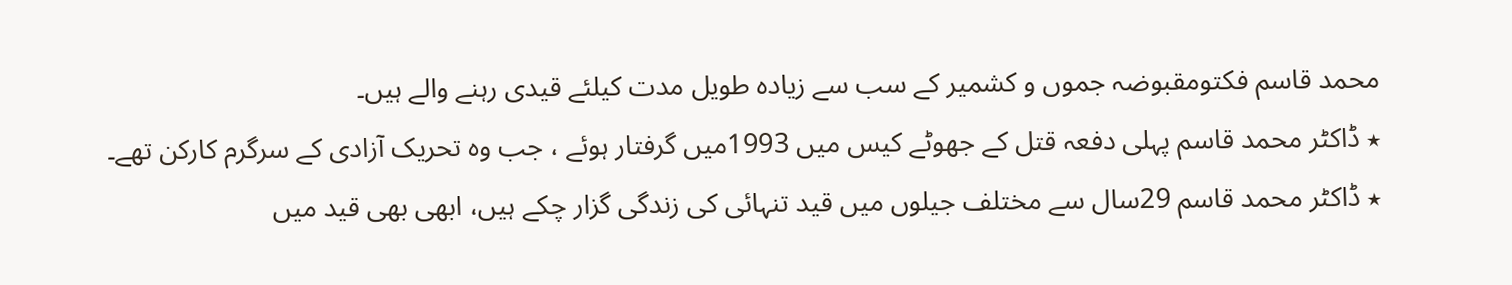محمد قاسم فکتومقبوضہ جموں و کشمیر کے سب سے زیادہ طویل مدت کیلئے قیدی رہنے والے ہیں۔
٭ ڈاکٹر محمد قاسم پہلی دفعہ قتل کے جھوٹے کیس میں 1993میں گرفتار ہوئے ، جب وہ تحریک آزادی کے سرگرم کارکن تھے۔
٭ ڈاکٹر محمد قاسم 29سال سے مختلف جیلوں میں قید تنہائی کی زندگی گزار چکے ہیں، ابھی بھی قید میں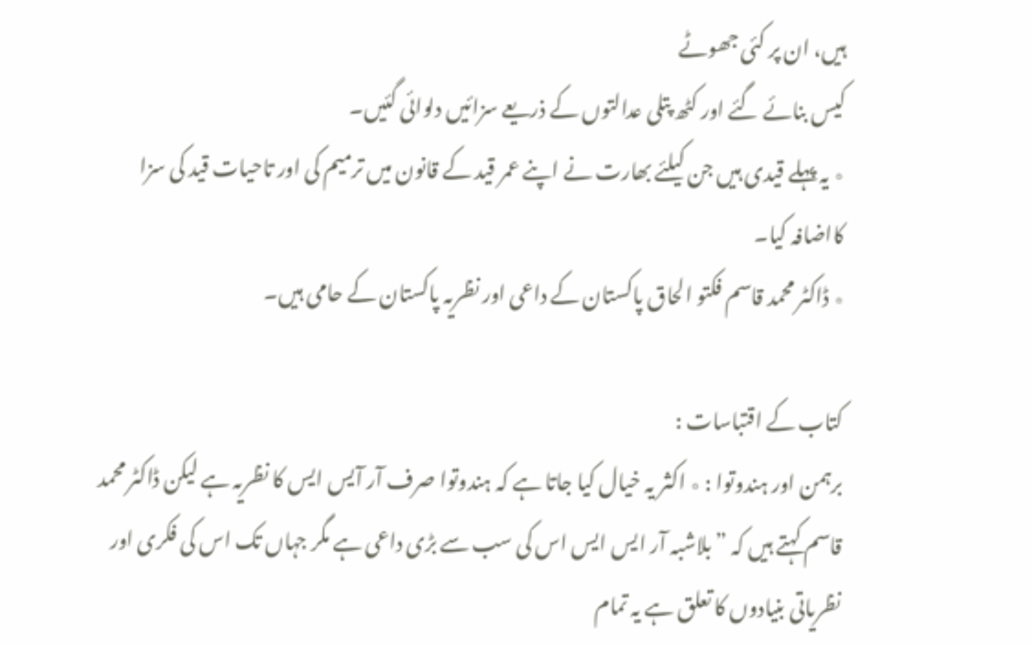ہیں، ان پر کئی جھوٹے
کیس بنائے گئے اور کٹھ پتلی عدالتوں کے ذریعے سزائیں دلوائی گئیں۔
٭ یہ پہلے قیدی ہیں جن کیلئے بھارت نے اپنے عمر قید کے قانون میں ترمیم کی اور تاحیات قید کی سزا کااضافہ کیا۔
٭ ڈاکٹر محمد قاسم فکتو الحاق پاکستان کے داعی اور نظریہ پاکستان کے حامی ہیں۔

کتاب کے اقتباسات :
برہمن اور ہندوتوا : ٭ اکثر یہ خیال کیا جاتا ہے کہ ہندوتوا صرف آر آیس ایس کا نظریہ ہے لیکن ڈاکٹر محمد قاسم کہتے ہیں کہ ”بلاشبہ آر ایس ایس اس کی سب سے بڑی داعی ہے مگر جہاں تک اس کی فکری اور نظریاتی بنیادوں کا تعلق ہے یہ تمام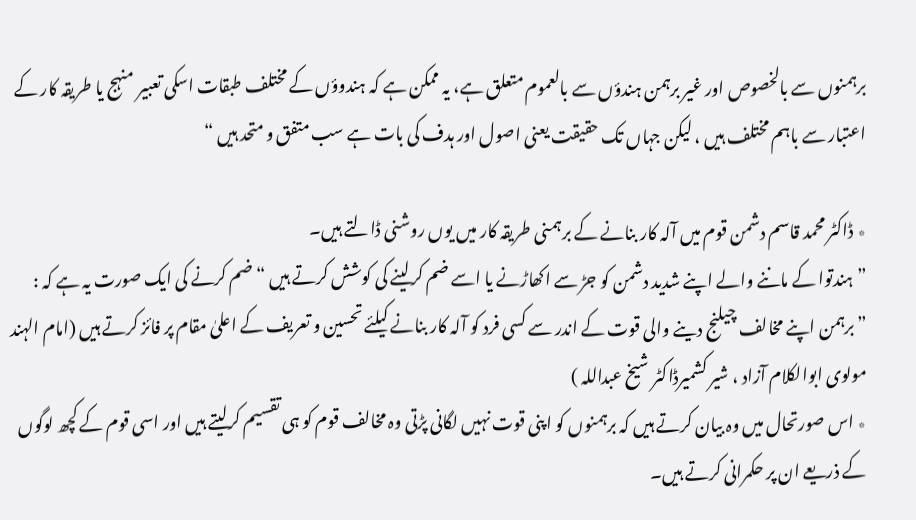برہمنوں سے بالخصوص اور غیر برہمن ہندؤں سے بالعموم متعلق ہے، یہ ممکن ہے کہ ہندوؤں کے مختلف طبقات اسکی تعبیر منہج یا طریقہ کار کے اعتبار سے باہم مختلف ہیں ، لیکن جہاں تک حقیقت یعنی اصول اور ہدف کی بات ہے سب متفق و متحد ہیں “

٭ ڈاکٹر محمد قاسم دشمن قوم میں آلہ کار بنانے کے برہمنی طریقہ کار میں یوں روشنی ڈالتے ہیں۔
”ہندتوا کے ماننے والے اپنے شدید دشمن کو جڑ سے اکھاڑنے یا اسے ضم کرلینے کی کوشش کرتے ہیں “ ضم کرنے کی ایک صورت یہ ہے کہ : ”برہمن اپنے مخالف چیلنج دینے والی قوت کے اندر سے کسی فرد کو آلہ کار بنانے کیلئے تحسین و تعریف کے اعلیٰ مقام پر فائز کرتے ہیں (امام الہند مولوی ابوالکلام آزاد ، شیر کشمیرڈاکٹر شیخ عبداللہ )
٭ اس صورتحال میں وہ بیان کرتے ہیں کہ برہمنوں کو اپنی قوت نہیں لگانی پڑتی وہ مخالف قوم کو ہی تقسیم کرلیتے ہیں اور اسی قوم کے کچھ لوگوں کے ذریعے ان پر حکمرانی کرتے ہیں۔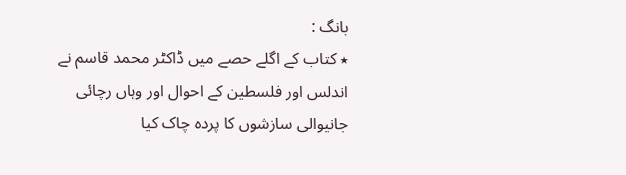بانگ :
٭ کتاب کے اگلے حصے میں ڈاکٹر محمد قاسم نے اندلس اور فلسطین کے احوال اور وہاں رچائی جانیوالی سازشوں کا پردہ چاک کیا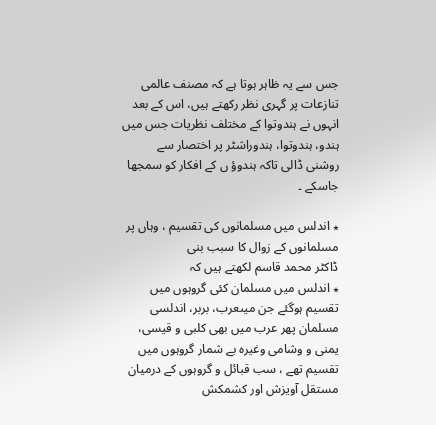جس سے یہ ظاہر ہوتا ہے کہ مصنف عالمی تنازعات پر گہری نظر رکھتے ہیں، اس کے بعد انہوں نے ہندوتوا کے مختلف نظریات جس میں ہندو، ہندوتوا، ہندوراشٹر پر اختصار سے روشنی ڈالی تاکہ ہندوؤ ں کے افکار کو سمجھا جاسکے ۔

٭ اندلس میں مسلمانوں کی تقسیم ، وہاں پر مسلمانوں کے زوال کا سبب بنی
ڈاکٹر محمد قاسم لکھتے ہیں کہ
٭ اندلس میں مسلمان کئی گروہوں میں تقسیم ہوگئے جن میںعرب، بربر، اندلسی مسلمان پھر عرب میں بھی کلبی و قیسی، یمنی و وشامی وغیرہ بے شمار گروہوں میں تقسیم تھے ، سب قبائل و گروہوں کے درمیان مستقل آویزش اور کشمکش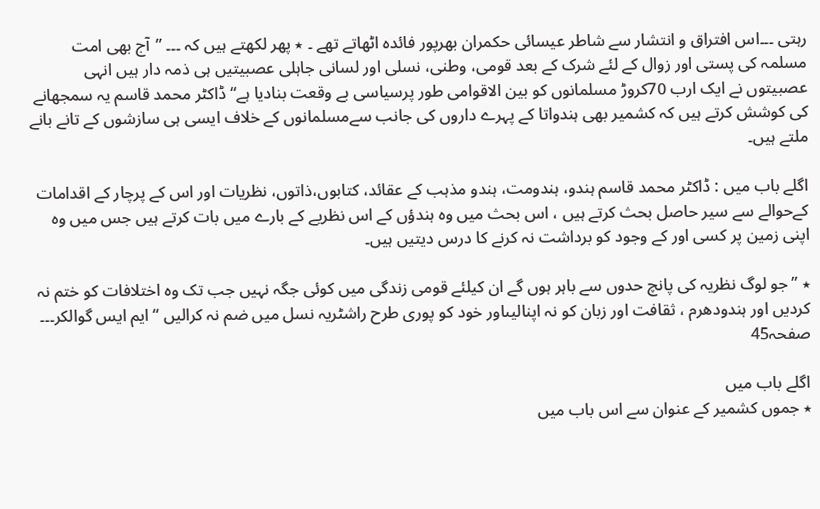رہتی ۔۔۔اس افتراق و انتشار سے شاطر عیسائی حکمران بھرپور فائدہ اٹھاتے تھے ۔ ٭ پھر لکھتے ہیں کہ ۔۔۔ ”آج بھی امت مسلمہ کی پستی اور زوال کے لئے شرک کے بعد قومی، وطنی، نسلی اور لسانی جاہلی عصبیتیں ہی ذمہ دار ہیں انہی عصبیتوں نے ایک ارب 70کروڑ مسلمانوں کو بین الاقوامی طور پرسیاسی بے وقعت بنادیا ہے“ ڈاکٹر محمد قاسم یہ سمجھانے کی کوشش کرتے ہیں کہ کشمیر بھی ہندواتا کے پہرے داروں کی جانب سےمسلمانوں کے خلاف ایسی ہی سازشوں کے تانے بانے ملتے ہیں۔

اگلے باب میں : ڈاکٹر محمد قاسم ہندو، ہندومت، ہندو مذہب کے عقائد، کتابوں،ذاتوں، نظریات اور اس کے پرچار کے اقدامات کےحوالے سے سیر حاصل بحث کرتے ہیں ، اس بحث میں وہ ہندؤں کے اس نظریے کے بارے میں بات کرتے ہیں جس میں وہ اپنی زمین پر کسی اور کے وجود کو برداشت نہ کرنے کا درس دیتیں ہیں۔

٭ ”جو لوگ نظریہ کی پانچ حدوں سے باہر ہوں گے ان کیلئے قومی زندگی میں کوئی جگہ نہیں جب تک وہ اختلافات کو ختم نہ کردیں اور ہندودھرم ، ثقافت اور زبان کو نہ اپنالیںاور خود کو پوری طرح راشٹریہ نسل میں ضم نہ کرالیں “ ایم ایس گوالکر۔۔۔ صفحہ45

اگلے باب میں
٭ جموں کشمیر کے عنوان سے اس باب میں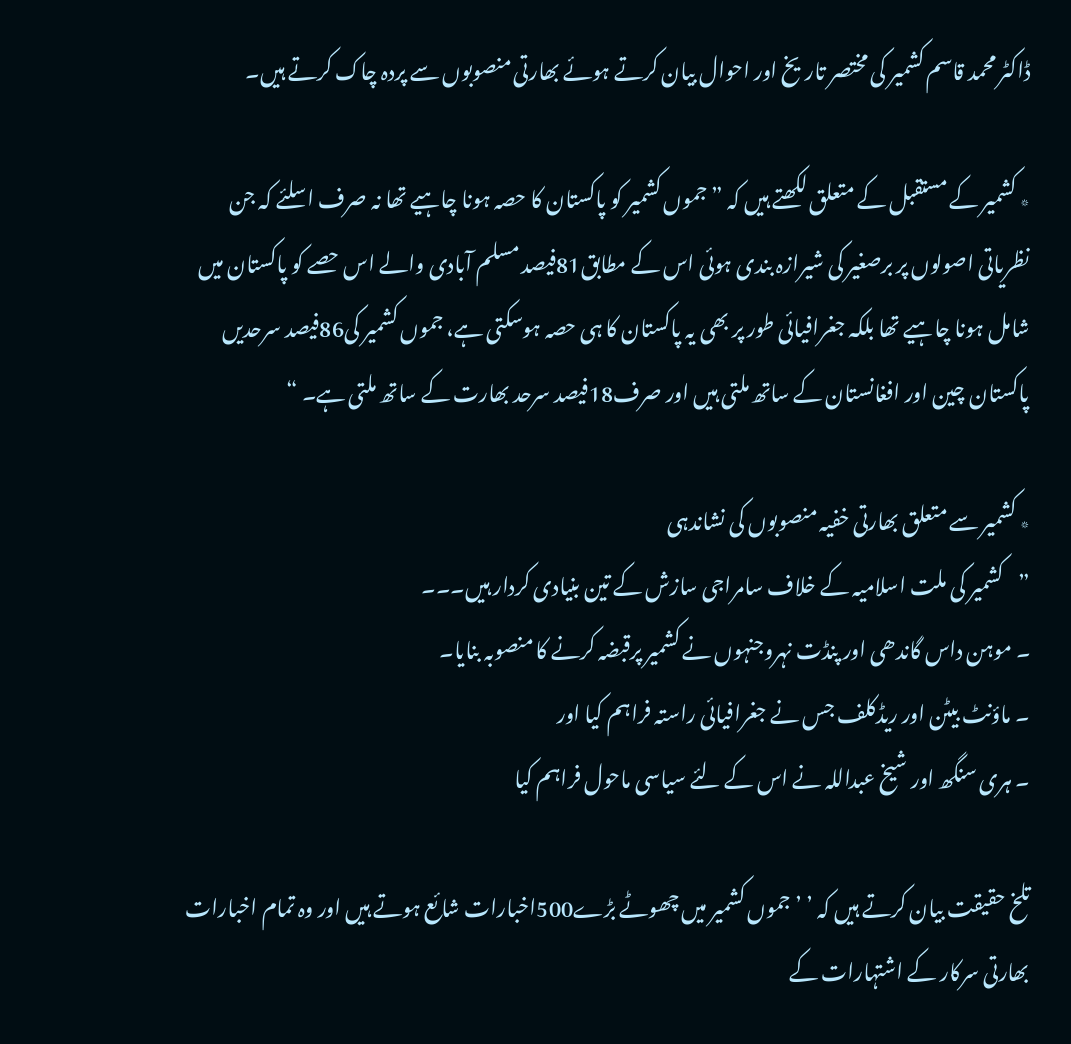ڈاکٹر محمد قاسم کشمیر کی مختصر تاریخ اور احوال بیان کرتے ہوئے بھارتی منصوبوں سے پردہ چاک کرتے ہیں۔

٭ کشمیر کے مستقبل کے متعلق لکھتے ہیں کہ ” جموں کشمیر کو پاکستان کا حصہ ہونا چاہیے تھا نہ صرف اسلئے کہ جن نظریاتی اصولوں پر برصغیر کی شیرازہ بندی ہوئی اس کے مطابق81فیصد مسلم آبادی والے اس حصے کو پاکستان میں شامل ہونا چاہیے تھا بلکہ جغرافیائی طور پر بھی یہ پاکستان کا ہی حصہ ہوسکتی ہے، جموں کشمیر کی86فیصد سرحدیں پاکستان چین اور افغانستان کے ساتھ ملتی ہیں اور صرف18فیصد سرحد بھارت کے ساتھ ملتی ہے۔ “

٭ کشمیر سے متعلق بھارتی خفیہ منصوبوں کی نشاندہی
”کشمیر کی ملت اسلامیہ کے خلاف سامراجی سازش کے تین بنیادی کردار ہیں۔۔۔
۔ موہن داس گاندھی اور پنڈت نہروجنہوں نے کشمیر پرقبضہ کرنے کا منصوبہ بنایا۔
۔ ماؤنٹ بیٹن اور ریڈکلف جس نے جغرافیائی راستہ فراہم کیا اور
۔ ہری سنگھ اور شیخ عبداللہ نے اس کے لئے سیاسی ماحول فراہم کیا

تلخ حقیقت بیان کرتے ہیں کہ ’ ’جموں کشمیر میں چھوٹے بڑے500اخبارات شائع ہوتے ہیں اور وہ تمام اخبارات بھارتی سرکار کے اشتہارات کے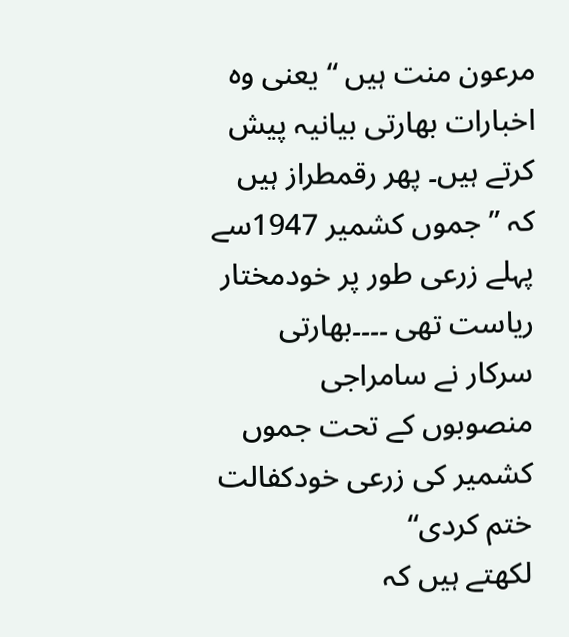مرعون منت ہیں “ یعنی وہ اخبارات بھارتی بیانیہ پیش کرتے ہیں۔ پھر رقمطراز ہیں کہ ”جموں کشمیر 1947سے پہلے زرعی طور پر خودمختار ریاست تھی ۔۔۔۔بھارتی سرکار نے سامراجی منصوبوں کے تحت جموں کشمیر کی زرعی خودکفالت ختم کردی“
لکھتے ہیں کہ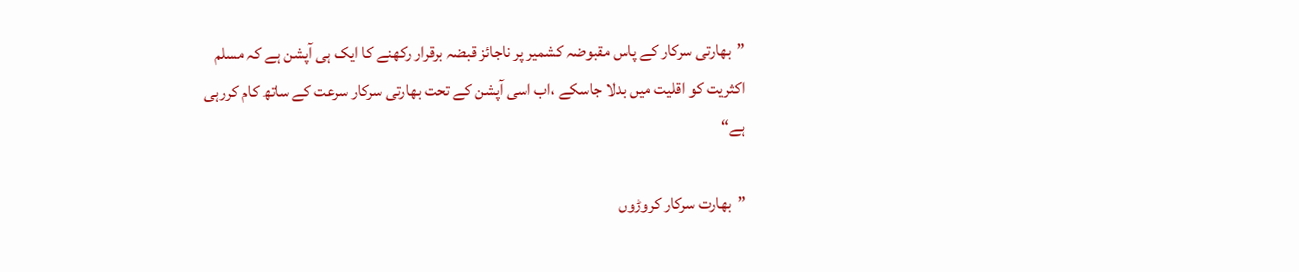”بھارتی سرکار کے پاس مقبوضہ کشمیر پر ناجائز قبضہ برقرار رکھنے کا ایک ہی آپشن ہے کہ مسلم اکثریت کو اقلیت میں بدلا جاسکے ،اب اسی آپشن کے تحت بھارتی سرکار سرعت کے ساتھ کام کررہی ہے“

”بھارت سرکار کروڑوں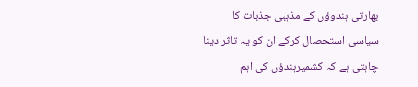بھارتی ہندوؤں کے مذہبی جذبات کا سیاسی استحصال کرکے ان کو یہ تاثر دینا چاہتی ہے کہ کشمیرہندؤں کی اہم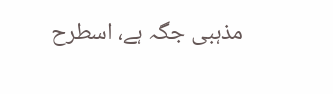مذہبی جگہ ہے، اسطرح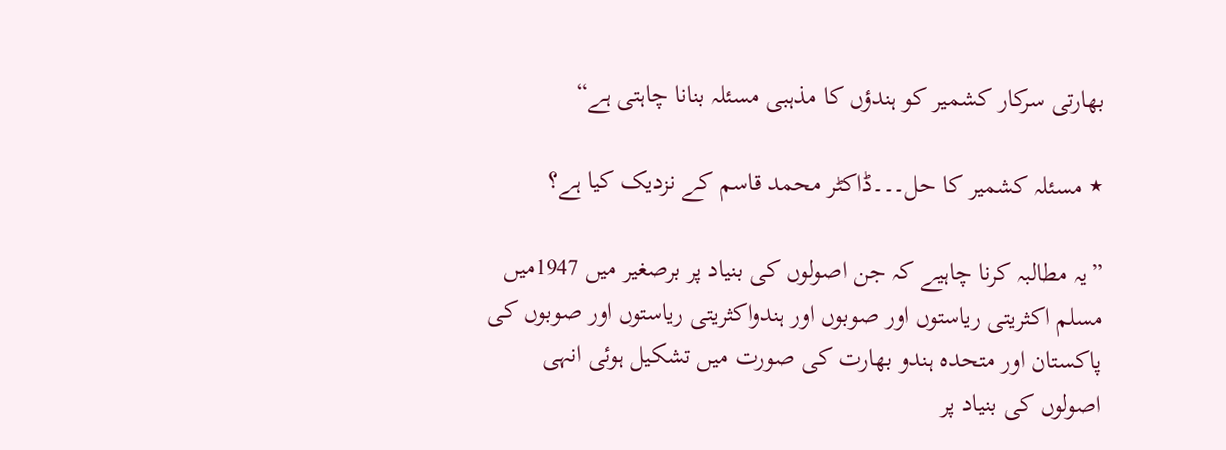بھارتی سرکار کشمیر کو ہندؤں کا مذہبی مسئلہ بنانا چاہتی ہے“

٭ مسئلہ کشمیر کا حل۔۔۔ڈاکٹر محمد قاسم کے نزدیک کیا ہے؟

”یہ مطالبہ کرنا چاہیے کہ جن اصولوں کی بنیاد پر برصغیر میں 1947میں مسلم اکثریتی ریاستوں اور صوبوں اور ہندواکثریتی ریاستوں اور صوبوں کی پاکستان اور متحدہ ہندو بھارت کی صورت میں تشکیل ہوئی انہی اصولوں کی بنیاد پر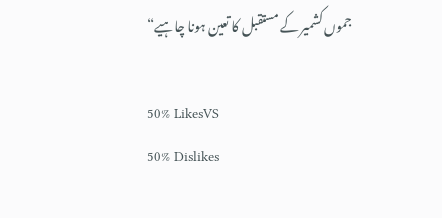جموں کشمیر کے مستقبل کا تعین ہونا چاہیے“

50% LikesVS
50% Dislikes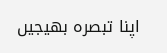اپنا تبصرہ بھیجیں